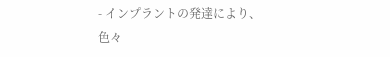- インプラントの発達により、色々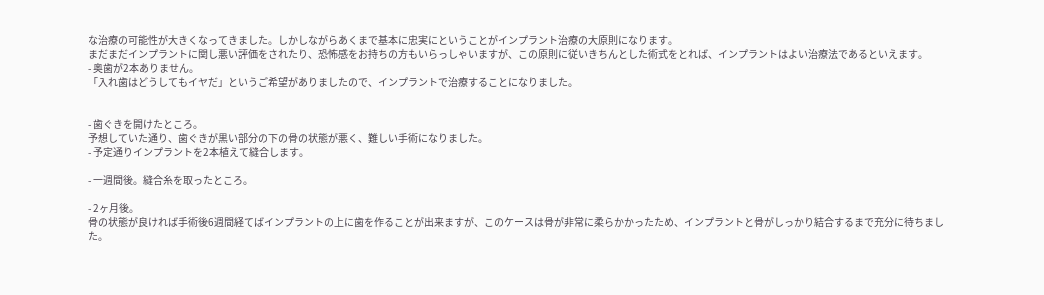な治療の可能性が大きくなってきました。しかしながらあくまで基本に忠実にということがインプラント治療の大原則になります。
まだまだインプラントに関し悪い評価をされたり、恐怖感をお持ちの方もいらっしゃいますが、この原則に従いきちんとした術式をとれば、インプラントはよい治療法であるといえます。
- 奥歯が2本ありません。
「入れ歯はどうしてもイヤだ」というご希望がありましたので、インプラントで治療することになりました。


- 歯ぐきを開けたところ。
予想していた通り、歯ぐきが黒い部分の下の骨の状態が悪く、難しい手術になりました。
- 予定通りインプラントを2本植えて縫合します。

- 一週間後。縫合糸を取ったところ。

- 2ヶ月後。
骨の状態が良ければ手術後6週間経てばインプラントの上に歯を作ることが出来ますが、このケースは骨が非常に柔らかかったため、インプラントと骨がしっかり結合するまで充分に待ちました。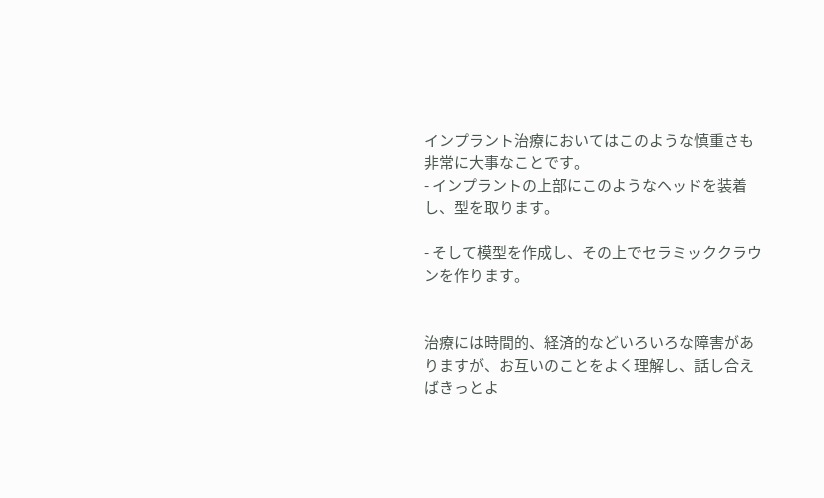インプラント治療においてはこのような慎重さも非常に大事なことです。
- インプラントの上部にこのようなヘッドを装着し、型を取ります。

- そして模型を作成し、その上でセラミッククラウンを作ります。


治療には時間的、経済的などいろいろな障害がありますが、お互いのことをよく理解し、話し合えばきっとよ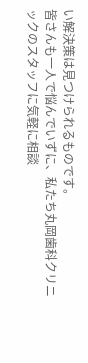い解決策は見つけられるものです。
皆さんも一人で悩んでいずに、私たち丸岡歯科クリニックのスタッフに気軽に相談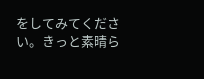をしてみてください。きっと素晴ら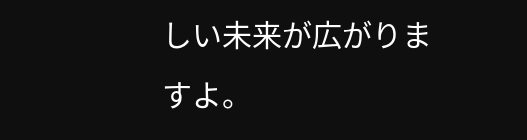しい未来が広がりますよ。